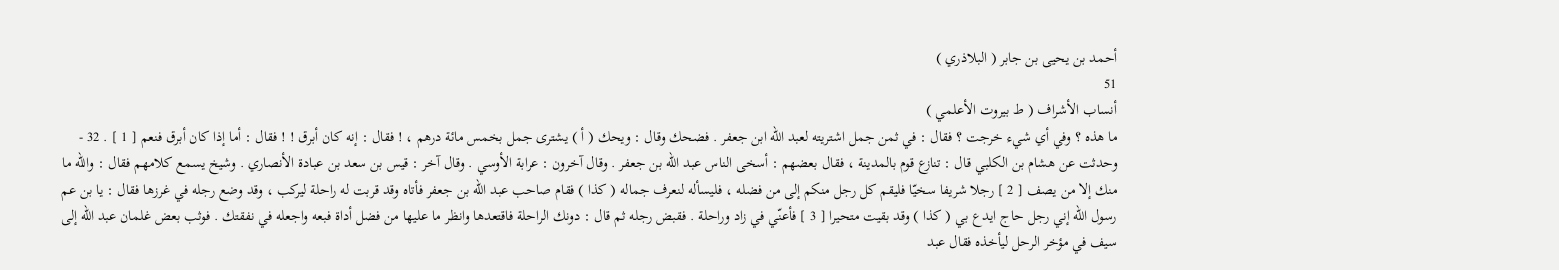أحمد بن يحيى بن جابر ( البلاذري )
51
أنساب الأشراف ( ط بيروت الأعلمي )
ما هذه ؟ وفي أي شيء خرجت ؟ فقال : في ثمن جمل اشتريته لعبد اللّه ابن جعفر . فضحك وقال : ويحك ( أ ) يشترى جمل بخمس مائة درهم ، ! فقال : إنه كان أبرق ! ! فقال : أما إذا كان أبرق فنعم [ 1 ] . 32 - وحدثت عن هشام بن الكلبي قال : تنازع قوم بالمدينة ، فقال بعضهم : أسخى الناس عبد اللّه بن جعفر . وقال آخرون : عرابة الأوسي . وقال آخر : قيس بن سعد بن عبادة الأنصاري . وشيخ يسمع كلامهم فقال : واللّه ما منك إلا من يصف [ 2 ] رجلا شريفا سخيّا فليقم كل رجل منكم إلى من فضله ، فليسأله لنعرف جماله ( كذا ) فقام صاحب عبد اللّه بن جعفر فأتاه وقد قربت له راحلة ليركب ، وقد وضع رجله في غرزها فقال : يا بن عم رسول اللّه إني رجل حاج ايدع بي ( كذا ) وقد بقيت متحيرا [ 3 ] فأعنّي في زاد وراحلة . فقبض رجله ثم قال : دونك الراحلة فاقتعدها وانظر ما عليها من فضل أداة فبعه واجعله في نفقتك . فوثب بعض غلمان عبد اللّه إلى سيف في مؤخر الرحل ليأخذه فقال عبد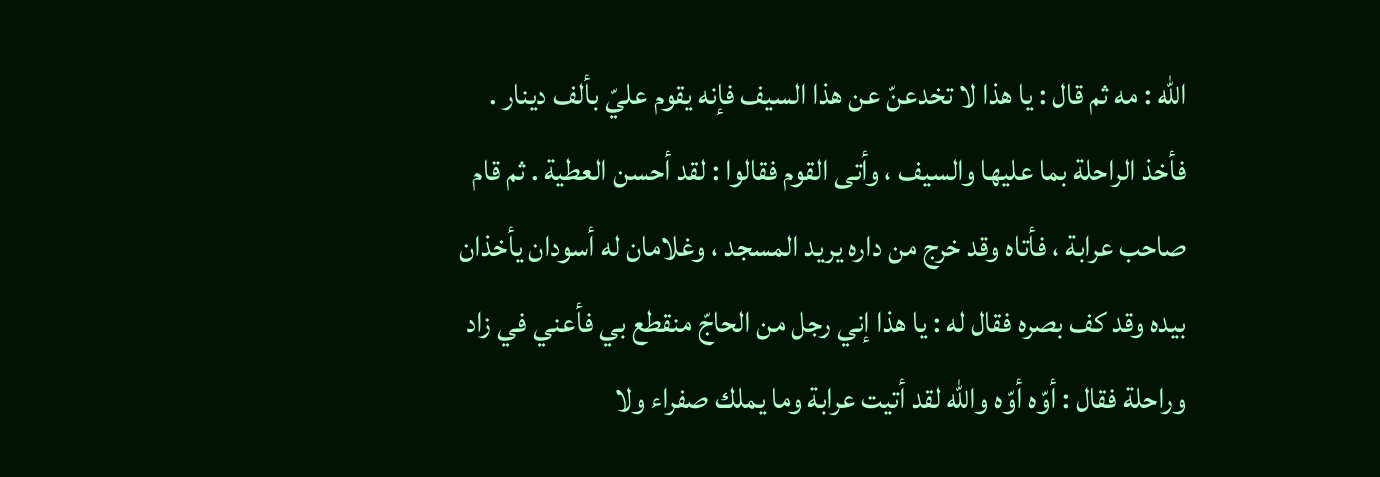اللّه : مه ثم قال : يا هذا لا تخدعنّ عن هذا السيف فإنه يقوم عليّ بألف دينار . فأخذ الراحلة بما عليها والسيف ، وأتى القوم فقالوا : لقد أحسن العطية . ثم قام صاحب عرابة ، فأتاه وقد خرج من داره يريد المسجد ، وغلامان له أسودان يأخذان بيده وقد كف بصره فقال له : يا هذا إني رجل من الحاجّ منقطع بي فأعني في زاد وراحلة فقال : أوّه أوّه واللّه لقد أتيت عرابة وما يملك صفراء ولا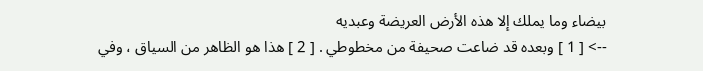بيضاء وما يملك إلا هذه الأرض العريضة وعبديه
--> [ 1 ] وبعده قد ضاعت صحيفة من مخطوطي . [ 2 ] هذا هو الظاهر من السياق ، وفي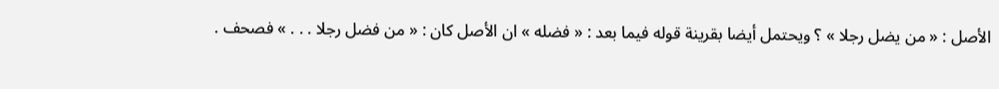الأصل : « من يضل رجلا » ؟ ويحتمل أيضا بقرينة قوله فيما بعد : « فضله » ان الأصل كان : « من فضل رجلا . . . » فصحف .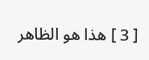[ 3 ] هذا هو الظاهر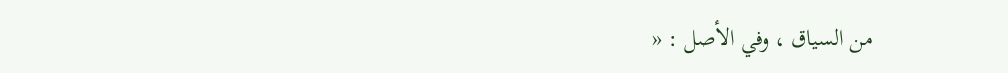من السياق ، وفي الأصل : «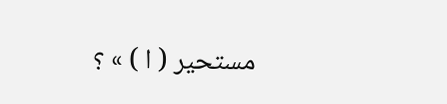مستحير ( ا ) » ؟